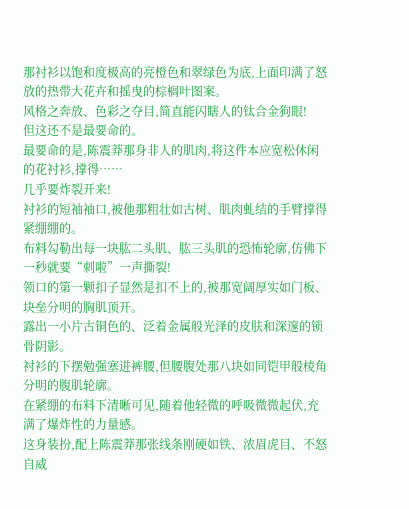那衬衫以饱和度极高的亮橙色和翠绿色为底,上面印满了怒放的热带大花卉和摇曳的棕榈叶图案。
风格之奔放、色彩之夺目,简直能闪瞎人的钛合金狗眼!
但这还不是最要命的。
最要命的是,陈震莽那身非人的肌肉,将这件本应宽松休闲的花衬衫,撑得……
几乎要炸裂开来!
衬衫的短袖袖口,被他那粗壮如古树、肌肉虬结的手臂撑得紧绷绷的。
布料勾勒出每一块肱二头肌、肱三头肌的恐怖轮廓,仿佛下一秒就要“刺啦”一声撕裂!
领口的第一颗扣子显然是扣不上的,被那宽阔厚实如门板、块垒分明的胸肌顶开。
露出一小片古铜色的、泛着金属般光泽的皮肤和深邃的锁骨阴影。
衬衫的下摆勉强塞进裤腰,但腰腹处那八块如同铠甲般棱角分明的腹肌轮廓。
在紧绷的布料下清晰可见,随着他轻微的呼吸微微起伏,充满了爆炸性的力量感。
这身装扮,配上陈震莽那张线条刚硬如铁、浓眉虎目、不怒自威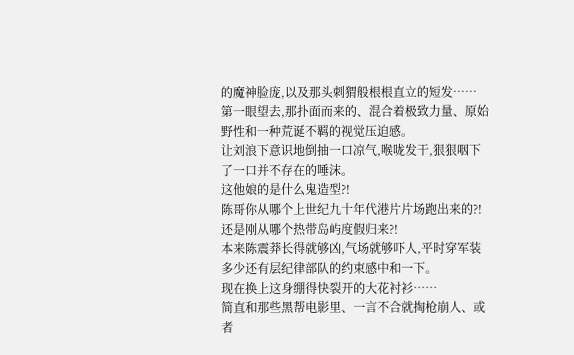的魔神脸庞,以及那头刺猬般根根直立的短发……
第一眼望去,那扑面而来的、混合着极致力量、原始野性和一种荒诞不羁的视觉压迫感。
让刘浪下意识地倒抽一口凉气,喉咙发干,狠狠咽下了一口并不存在的唾沫。
这他娘的是什么鬼造型?!
陈哥你从哪个上世纪九十年代港片片场跑出来的?!
还是刚从哪个热带岛屿度假归来?!
本来陈震莽长得就够凶,气场就够吓人,平时穿军装多少还有层纪律部队的约束感中和一下。
现在换上这身绷得快裂开的大花衬衫……
简直和那些黑帮电影里、一言不合就掏枪崩人、或者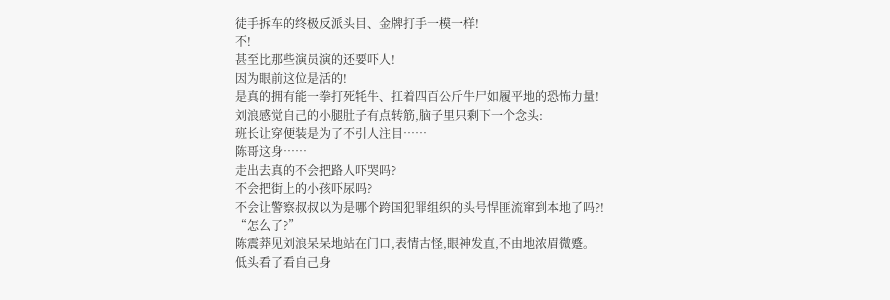徒手拆车的终极反派头目、金牌打手一模一样!
不!
甚至比那些演员演的还要吓人!
因为眼前这位是活的!
是真的拥有能一拳打死牦牛、扛着四百公斤牛尸如履平地的恐怖力量!
刘浪感觉自己的小腿肚子有点转筋,脑子里只剩下一个念头:
班长让穿便装是为了不引人注目……
陈哥这身……
走出去真的不会把路人吓哭吗?
不会把街上的小孩吓尿吗?
不会让警察叔叔以为是哪个跨国犯罪组织的头号悍匪流窜到本地了吗?!
“怎么了?”
陈震莽见刘浪呆呆地站在门口,表情古怪,眼神发直,不由地浓眉微蹙。
低头看了看自己身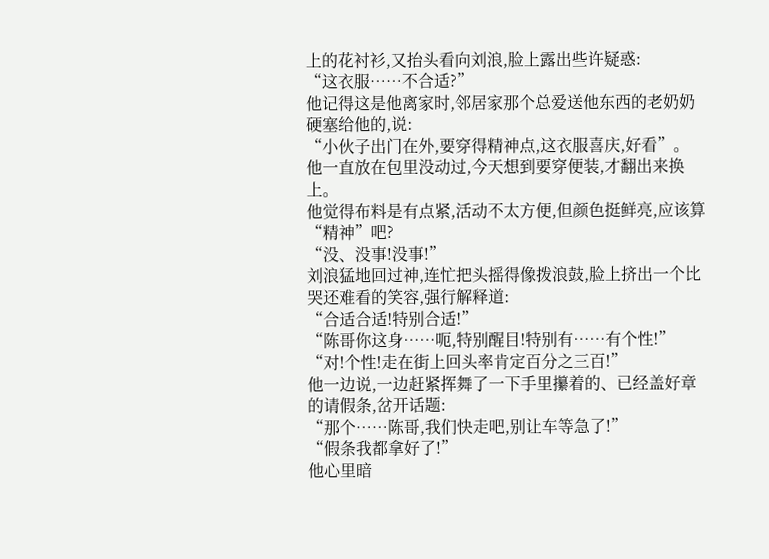上的花衬衫,又抬头看向刘浪,脸上露出些许疑惑:
“这衣服……不合适?”
他记得这是他离家时,邻居家那个总爱送他东西的老奶奶硬塞给他的,说:
“小伙子出门在外,要穿得精神点,这衣服喜庆,好看”。
他一直放在包里没动过,今天想到要穿便装,才翻出来换上。
他觉得布料是有点紧,活动不太方便,但颜色挺鲜亮,应该算“精神”吧?
“没、没事!没事!”
刘浪猛地回过神,连忙把头摇得像拨浪鼓,脸上挤出一个比哭还难看的笑容,强行解释道:
“合适合适!特别合适!”
“陈哥你这身……呃,特别醒目!特别有……有个性!”
“对!个性!走在街上回头率肯定百分之三百!”
他一边说,一边赶紧挥舞了一下手里攥着的、已经盖好章的请假条,岔开话题:
“那个……陈哥,我们快走吧,别让车等急了!”
“假条我都拿好了!”
他心里暗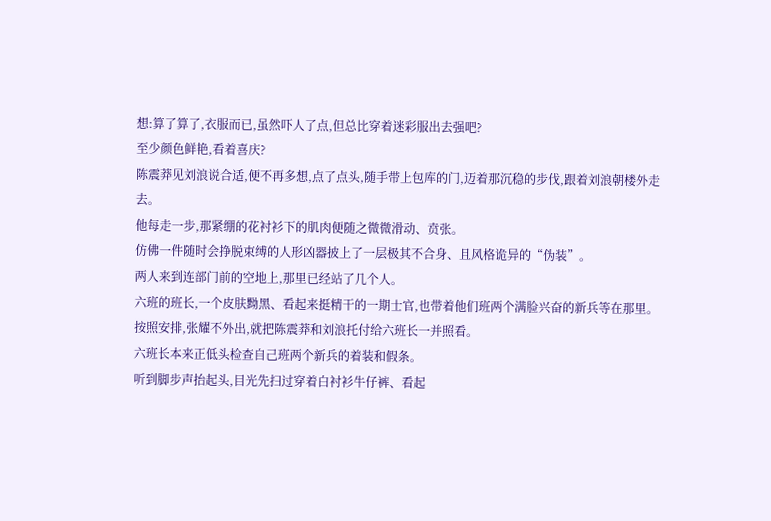想:算了算了,衣服而已,虽然吓人了点,但总比穿着迷彩服出去强吧?
至少颜色鲜艳,看着喜庆?
陈震莽见刘浪说合适,便不再多想,点了点头,随手带上包库的门,迈着那沉稳的步伐,跟着刘浪朝楼外走去。
他每走一步,那紧绷的花衬衫下的肌肉便随之微微滑动、贲张。
仿佛一件随时会挣脱束缚的人形凶器披上了一层极其不合身、且风格诡异的“伪装”。
两人来到连部门前的空地上,那里已经站了几个人。
六班的班长,一个皮肤黝黑、看起来挺精干的一期士官,也带着他们班两个满脸兴奋的新兵等在那里。
按照安排,张耀不外出,就把陈震莽和刘浪托付给六班长一并照看。
六班长本来正低头检查自己班两个新兵的着装和假条。
听到脚步声抬起头,目光先扫过穿着白衬衫牛仔裤、看起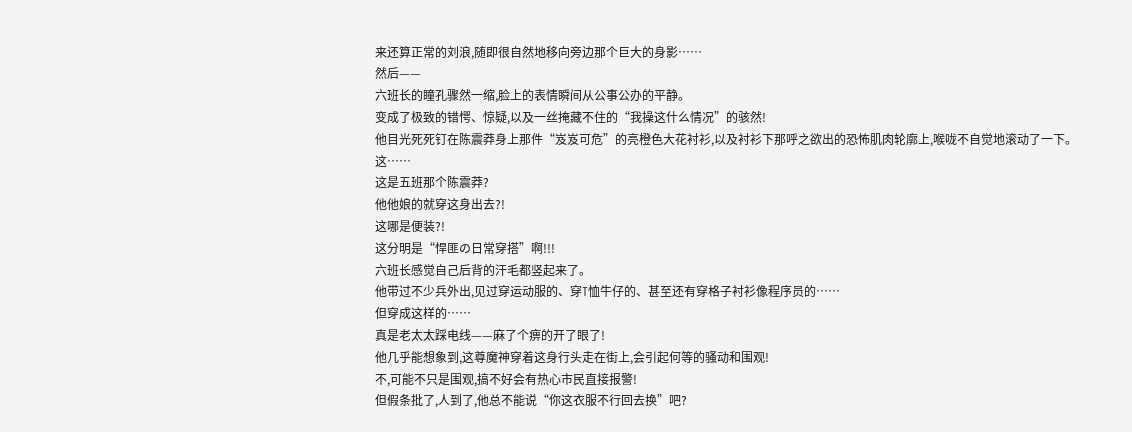来还算正常的刘浪,随即很自然地移向旁边那个巨大的身影……
然后——
六班长的瞳孔骤然一缩,脸上的表情瞬间从公事公办的平静。
变成了极致的错愕、惊疑,以及一丝掩藏不住的“我操这什么情况”的骇然!
他目光死死钉在陈震莽身上那件“岌岌可危”的亮橙色大花衬衫,以及衬衫下那呼之欲出的恐怖肌肉轮廓上,喉咙不自觉地滚动了一下。
这……
这是五班那个陈震莽?
他他娘的就穿这身出去?!
这哪是便装?!
这分明是“悍匪の日常穿搭”啊!!!
六班长感觉自己后背的汗毛都竖起来了。
他带过不少兵外出,见过穿运动服的、穿T恤牛仔的、甚至还有穿格子衬衫像程序员的……
但穿成这样的……
真是老太太踩电线——麻了个痹的开了眼了!
他几乎能想象到,这尊魔神穿着这身行头走在街上,会引起何等的骚动和围观!
不,可能不只是围观,搞不好会有热心市民直接报警!
但假条批了,人到了,他总不能说“你这衣服不行回去换”吧?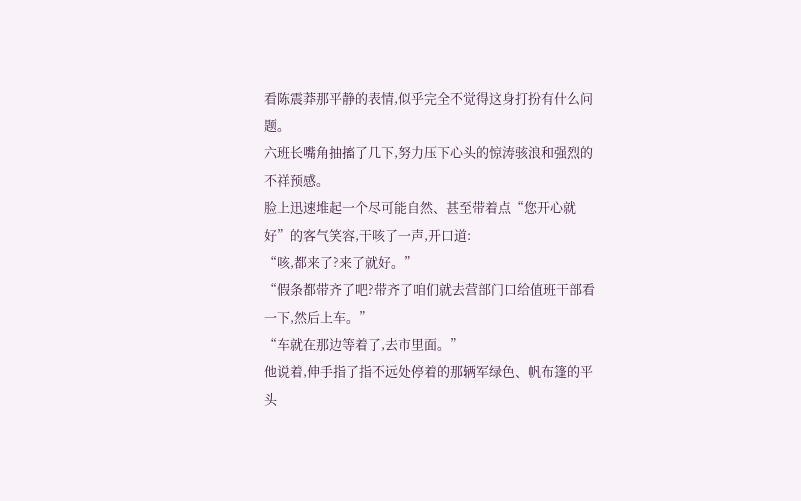看陈震莽那平静的表情,似乎完全不觉得这身打扮有什么问题。
六班长嘴角抽搐了几下,努力压下心头的惊涛骇浪和强烈的不祥预感。
脸上迅速堆起一个尽可能自然、甚至带着点“您开心就好”的客气笑容,干咳了一声,开口道:
“咳,都来了?来了就好。”
“假条都带齐了吧?带齐了咱们就去营部门口给值班干部看一下,然后上车。”
“车就在那边等着了,去市里面。”
他说着,伸手指了指不远处停着的那辆军绿色、帆布篷的平头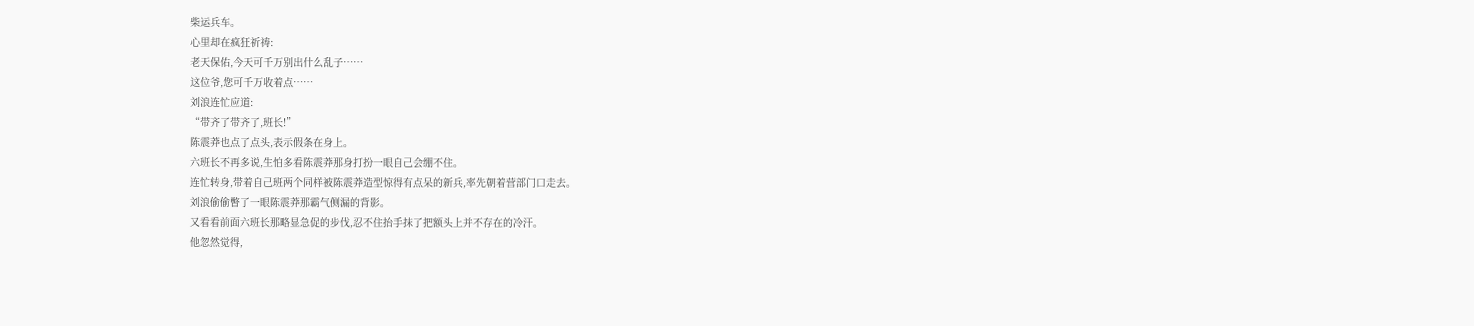柴运兵车。
心里却在疯狂祈祷:
老天保佑,今天可千万别出什么乱子……
这位爷,您可千万收着点……
刘浪连忙应道:
“带齐了带齐了,班长!”
陈震莽也点了点头,表示假条在身上。
六班长不再多说,生怕多看陈震莽那身打扮一眼自己会绷不住。
连忙转身,带着自己班两个同样被陈震莽造型惊得有点呆的新兵,率先朝着营部门口走去。
刘浪偷偷瞥了一眼陈震莽那霸气侧漏的背影。
又看看前面六班长那略显急促的步伐,忍不住抬手抹了把额头上并不存在的冷汗。
他忽然觉得,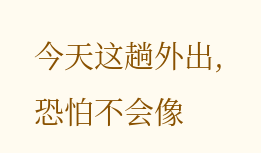今天这趟外出,恐怕不会像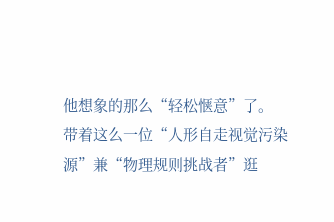他想象的那么“轻松惬意”了。
带着这么一位“人形自走视觉污染源”兼“物理规则挑战者”逛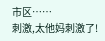市区……
刺激,太他妈刺激了!